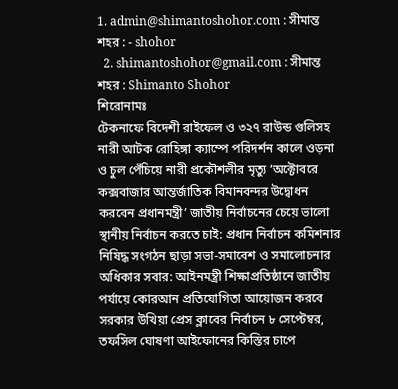1. admin@shimantoshohor.com : সীমান্ত শহর : - shohor
  2. shimantoshohor@gmail.com : সীমান্ত শহর : Shimanto Shohor
শিরোনামঃ
টেকনাফে বিদেশী রাইফেল ও ৩২৭ রাউন্ড গুলিসহ নারী আটক রোহিঙ্গা ক্যাম্পে পরিদর্শন কালে ওড়না ও চুল পেঁচিয়ে নারী প্রকৌশলীর মৃত্যু ‘অক্টোবরে কক্সবাজার আন্তর্জাতিক বিমানবন্দর উদ্বোধন করবেন প্রধানমন্ত্রী’ জাতীয় নির্বাচনের চেয়ে ভালো স্থানীয় নির্বাচন করতে চাই: প্রধান নির্বাচন কমিশনার নিষিদ্ধ সংগঠন ছাড়া সভা-সমাবেশ ও সমালোচনার অধিকার সবার: আইনমন্ত্রী শিক্ষাপ্রতিষ্ঠানে জাতীয় পর্যায়ে কোরআন প্রতিযোগিতা আয়োজন করবে সরকার উখিয়া প্রেস ক্লাবের নির্বাচন ৮ সেপ্টেম্বর, তফসিল ঘোষণা আইফোনের কিস্তির চাপে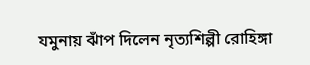যমুনায় ঝাঁপ দিলেন নৃত্যশিল্পী রোহিঙ্গা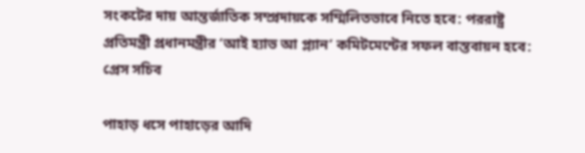সংকটের দায় আন্তর্জাতিক সম্প্রদায়কে সম্মিলিতভাবে নিতে হবে: পররাষ্ট্র প্রতিমন্ত্রী প্রধানমন্ত্রীর ‘আই হ্যাভ আ প্ল্যান’ কমিটমেন্টের সফল বাস্তবায়ন হবে: প্রেস সচিব

পাহাড় ধসে পাহাড়ের আদি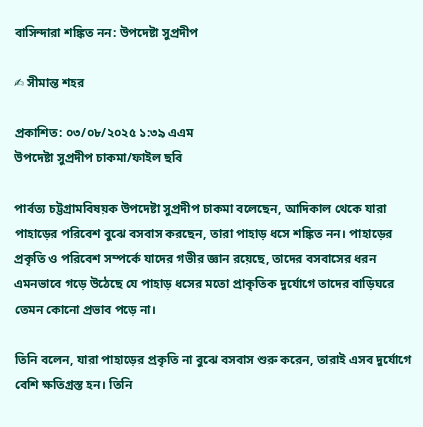বাসিন্দারা শঙ্কিত নন: উপদেষ্টা সুপ্রদীপ

✍ সীমান্ত শহর

প্রকাশিত: ০৩/০৮/২০২৫ ১:৩৯ এএম
উপদেষ্টা সুপ্রদীপ চাকমা/ফাইল ছবি

পার্বত্য চট্টগ্রামবিষয়ক উপদেষ্টা সুপ্রদীপ চাকমা বলেছেন, আদিকাল থেকে যারা পাহাড়ের পরিবেশ বুঝে বসবাস করছেন, তারা পাহাড় ধসে শঙ্কিত নন। পাহাড়ের প্রকৃতি ও পরিবেশ সম্পর্কে যাদের গভীর জ্ঞান রয়েছে, তাদের বসবাসের ধরন এমনভাবে গড়ে উঠেছে যে পাহাড় ধসের মতো প্রাকৃতিক দুর্যোগে তাদের বাড়িঘরে তেমন কোনো প্রভাব পড়ে না।

তিনি বলেন, যারা পাহাড়ের প্রকৃতি না বুঝে বসবাস শুরু করেন, তারাই এসব দুর্যোগে বেশি ক্ষতিগ্রস্ত হন। তিনি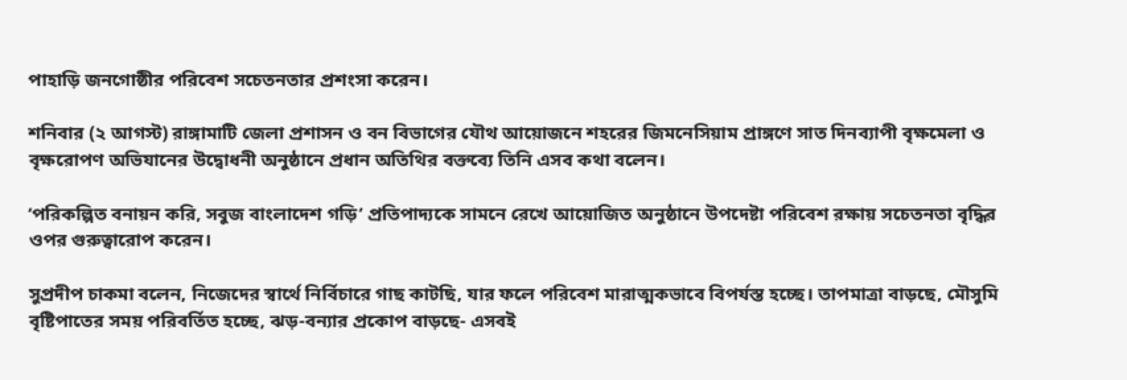পাহাড়ি জনগোষ্ঠীর পরিবেশ সচেতনতার প্রশংসা করেন।

শনিবার (২ আগস্ট) রাঙ্গামাটি জেলা প্রশাসন ও বন বিভাগের যৌথ আয়োজনে শহরের জিমনেসিয়াম প্রাঙ্গণে সাত দিনব্যাপী বৃক্ষমেলা ও বৃক্ষরোপণ অভিযানের উদ্বোধনী অনুষ্ঠানে প্রধান অতিথির বক্তব্যে তিনি এসব কথা বলেন।

‘পরিকল্পিত বনায়ন করি, সবুজ বাংলাদেশ গড়ি’ প্রতিপাদ্যকে সামনে রেখে আয়োজিত অনুষ্ঠানে উপদেষ্টা পরিবেশ রক্ষায় সচেতনতা বৃদ্ধির ওপর গুরুত্বারোপ করেন।

সুপ্রদীপ চাকমা বলেন, নিজেদের স্বার্থে নির্বিচারে গাছ কাটছি, যার ফলে পরিবেশ মারাত্মকভাবে বিপর্যস্ত হচ্ছে। তাপমাত্রা বাড়ছে, মৌসুমি বৃষ্টিপাতের সময় পরিবর্তিত হচ্ছে, ঝড়-বন্যার প্রকোপ বাড়ছে- এসবই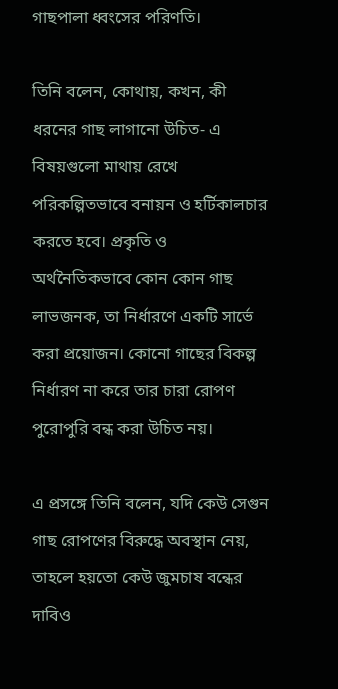গাছপালা ধ্বংসের পরিণতি।

তিনি বলেন, কোথায়, কখন, কী ধরনের গাছ লাগানো উচিত- এ বিষয়গুলো মাথায় রেখে পরিকল্পিতভাবে বনায়ন ও হর্টিকালচার করতে হবে। প্রকৃতি ও অর্থনৈতিকভাবে কোন কোন গাছ লাভজনক, তা নির্ধারণে একটি সার্ভে করা প্রয়োজন। কোনো গাছের বিকল্প নির্ধারণ না করে তার চারা রোপণ পুরোপুরি বন্ধ করা উচিত নয়।

এ প্রসঙ্গে তিনি বলেন, যদি কেউ সেগুন গাছ রোপণের বিরুদ্ধে অবস্থান নেয়, তাহলে হয়তো কেউ জুমচাষ বন্ধের দাবিও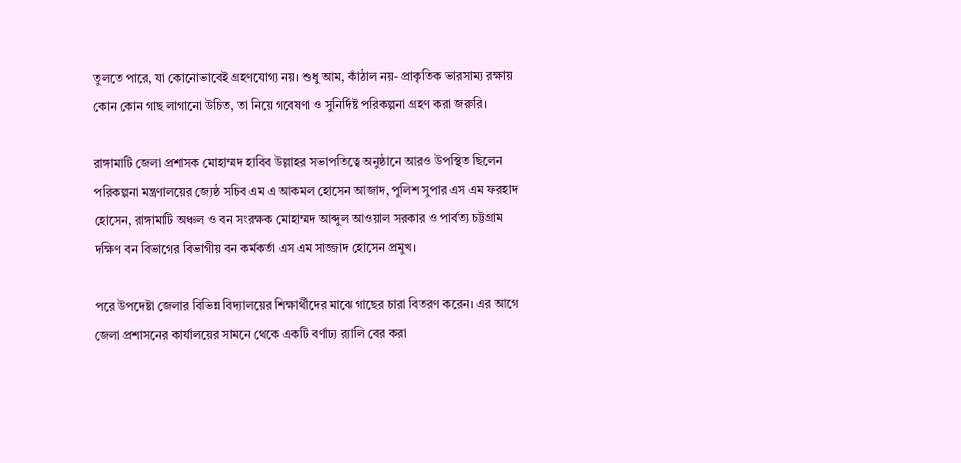তুলতে পারে, যা কোনোভাবেই গ্রহণযোগ্য নয়। শুধু আম, কাঁঠাল নয়- প্রাকৃতিক ভারসাম্য রক্ষায় কোন কোন গাছ লাগানো উচিত, তা নিয়ে গবেষণা ও সুনির্দিষ্ট পরিকল্পনা গ্রহণ করা জরুরি।

রাঙ্গামাটি জেলা প্রশাসক মোহাম্মদ হাবিব উল্লাহর সভাপতিত্বে অনুষ্ঠানে আরও উপস্থিত ছিলেন পরিকল্পনা মন্ত্রণালয়ের জ্যেষ্ঠ সচিব এম এ আকমল হোসেন আজাদ, পুলিশ সুপার এস এম ফরহাদ হোসেন, রাঙ্গামাটি অঞ্চল ও বন সংরক্ষক মোহাম্মদ আব্দুল আওয়াল সরকার ও পার্বত্য চট্টগ্রাম দক্ষিণ বন বিভাগের বিভাগীয় বন কর্মকর্তা এস এম সাজ্জাদ হোসেন প্রমুখ।

পরে উপদেষ্টা জেলার বিভিন্ন বিদ্যালয়ের শিক্ষার্থীদের মাঝে গাছের চারা বিতরণ করেন। এর আগে জেলা প্রশাসনের কার্যালয়ের সামনে থেকে একটি বর্ণাঢ্য র‍্যালি বের করা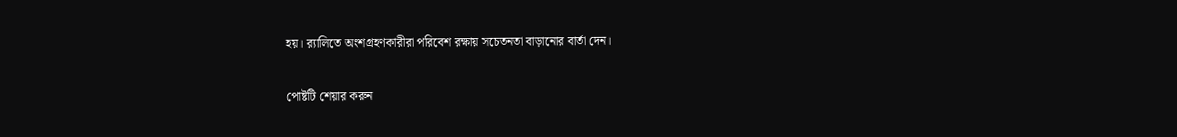হয়। র‍্যালিতে অংশগ্রহণকারীরা পরিবেশ রক্ষায় সচেতনতা বাড়ানোর বার্তা দেন।

পোষ্টটি শেয়ার করুন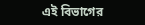এই বিভাগের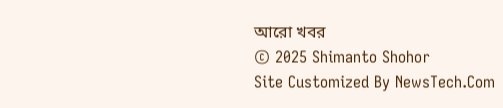আরো খবর
© 2025 Shimanto Shohor
Site Customized By NewsTech.Com